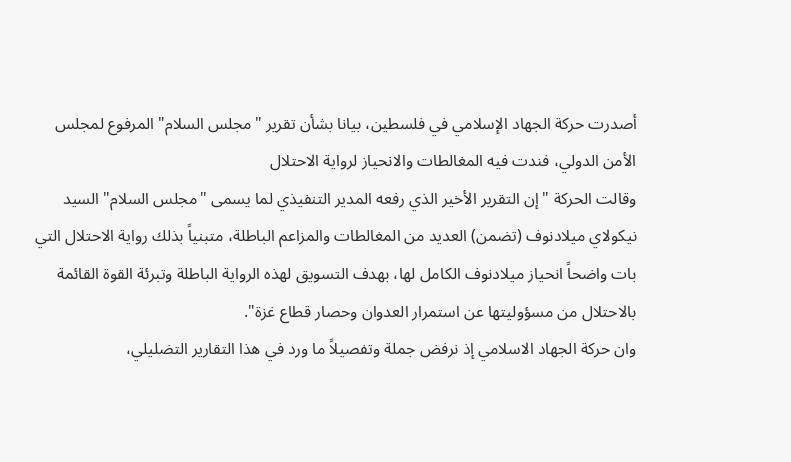أصدرت حركة الجهاد الإسلامي في فلسطين، بيانا بشأن تقرير "مجلس السلام" المرفوع لمجلس الأمن الدولي، فندت فيه المغالطات والانحياز لرواية الاحتلال
وقالت الحركة "إن التقرير الأخير الذي رفعه المدير التنفيذي لما يسمى "مجلس السلام" السيد نيكولاي ميلادنوف (تضمن) العديد من المغالطات والمزاعم الباطلة، متبنياً بذلك رواية الاحتلال التي بات واضحاً انحياز ميلادنوف الكامل لها، بهدف التسويق لهذه الرواية الباطلة وتبرئة القوة القائمة بالاحتلال من مسؤوليتها عن استمرار العدوان وحصار قطاع غزة".
وان حركة الجهاد الاسلامي إذ نرفض جملة وتفصيلاً ما ورد في هذا التقارير التضليلي،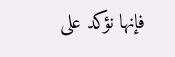فإنها نؤكد على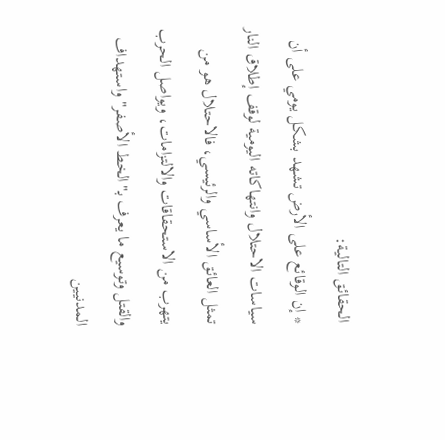الحقائق التالية:
* إن الوقائع على الأرض تشهد بشكل يومي على أن سياسات الاحتلال وانتهاكاته اليومية لوقف إطلاق النار تمثل العائق الأساسي والرئيسي، فالاحتلال هو من يتهرب من الاستحقاقات والالتزامات، ويواصل الحرب والقتل وتوسيع ما يعرف بـ"الخط الأصفر" واستهداف المدنيين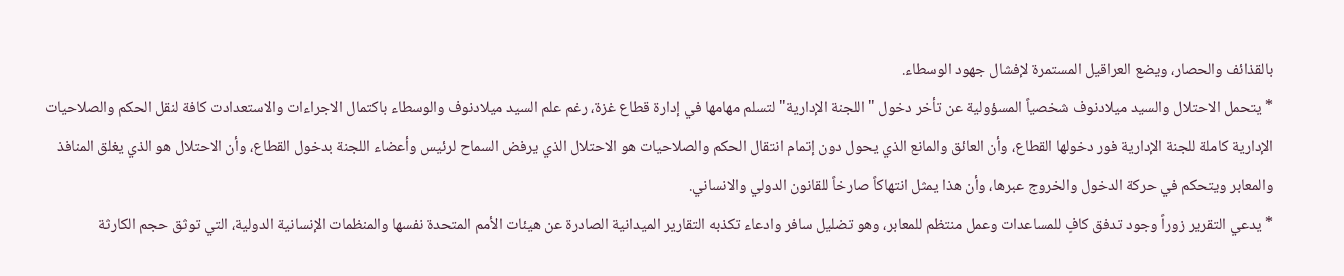بالقذائف والحصار، ويضع العراقيل المستمرة لإفشال جهود الوسطاء.
* يتحمل الاحتلال والسيد ميلادنوف شخصياً المسؤولية عن تأخر دخول "اللجنة الإدارية" لتسلم مهامها في إدارة قطاع غزة، رغم علم السيد ميلادنوف والوسطاء باكتمال الاجراءات والاستعدادت كافة لنقل الحكم والصلاحيات الإدارية كاملة للجنة الإدارية فور دخولها القطاع، وأن العائق والمانع الذي يحول دون إتمام انتقال الحكم والصلاحيات هو الاحتلال الذي يرفض السماح لرئيس وأعضاء اللجنة بدخول القطاع، وأن الاحتلال هو الذي يغلق المنافذ والمعابر ويتحكم في حركة الدخول والخروج عبرها، وأن هذا يمثل انتهاكاً صارخاً للقانون الدولي والانساني.
* يدعي التقرير زوراً وجود تدفق كافٍ للمساعدات وعمل منتظم للمعابر، وهو تضليل سافر وادعاء تكذبه التقارير الميدانية الصادرة عن هيئات الأمم المتحدة نفسها والمنظمات الإنسانية الدولية، التي توثق حجم الكارثة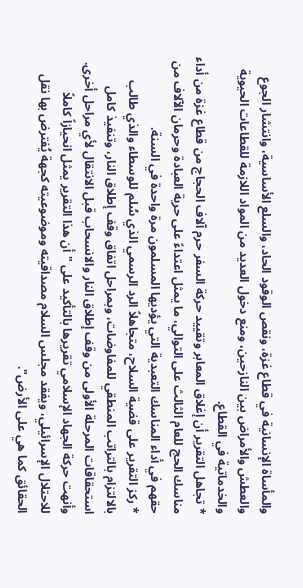والمأساة الإنسانية في قطاع غزة، ونقص الوقود الحاد، والسلع الأساسية، وانتشار الجوع والعطش والأمراض بين النازحين، ومنع دخول العديد من المواد اللازمة للقطاعات الحيوية والخدماتية في القطاع.
* تجاهل التقرير أن إغلاق المعابر وتقييد حركة السفر حرم آلاف الحجاج من قطاع غزة من أداء مناسك الحج للعام الثالث على التوالي، ما يمثل اعتداءً على حرية العبادة وحرمان الآلاف من حقهم في أداء المناسك التعبدية التي يؤديها المسلمون مرة واحدة في السنة.
* ركز التقرير على قضية السلاح، متجاهلاً الرد الرسمي الذي سُلم للوسطاء والذي طالب بالالتزام بالتراتب المنطقي للمفاوضات، وبمراحل اتفاق وقف إطلاق النار، وتنفيذ كامل استحقاقات المرحلة الأولى من وقف إطلاق النار والانسحاب قبل الانتقال لأي مراحل أخرى.
وأنهت حركة الجهاد الإسلامي تقريرها بالتأكيد على "أن هذا التقرير يمثل انحيازاً كاملاً للاحتلال الإسرائيلي، ويفقد مجلس السلام مصداقيته وموضوعيته كجهة يُفترض بها نقل الحقائق كما هي على الأرض".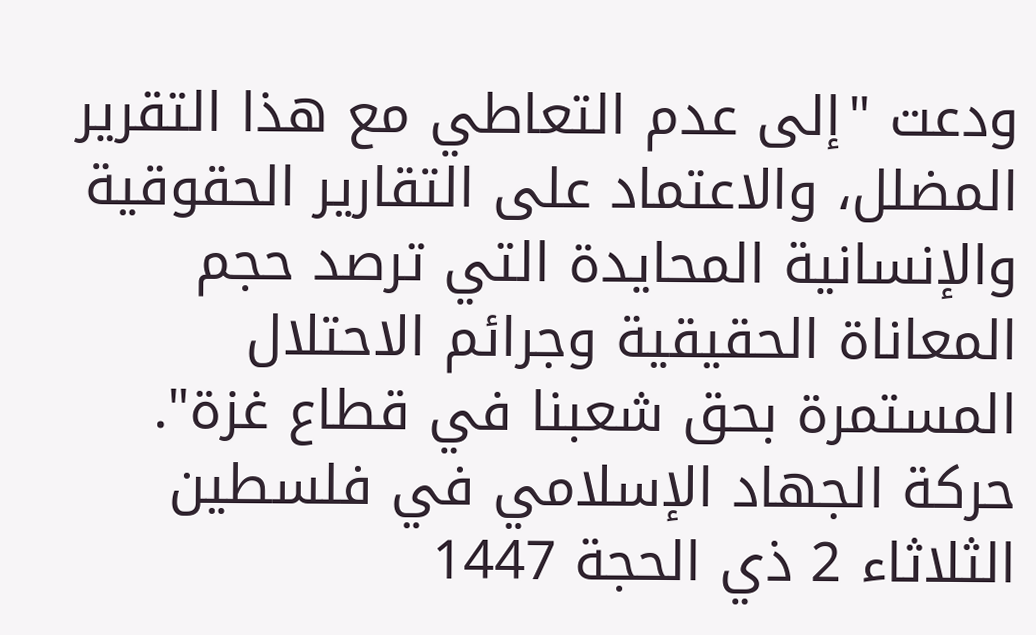ودعت "إلى عدم التعاطي مع هذا التقرير المضلل، والاعتماد على التقارير الحقوقية والإنسانية المحايدة التي ترصد حجم المعاناة الحقيقية وجرائم الاحتلال المستمرة بحق شعبنا في قطاع غزة".
حركة الجهاد الإسلامي في فلسطين
الثلاثاء 2 ذي الحجة 1447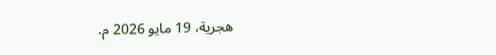هجرية، 19 مايو 2026 م.